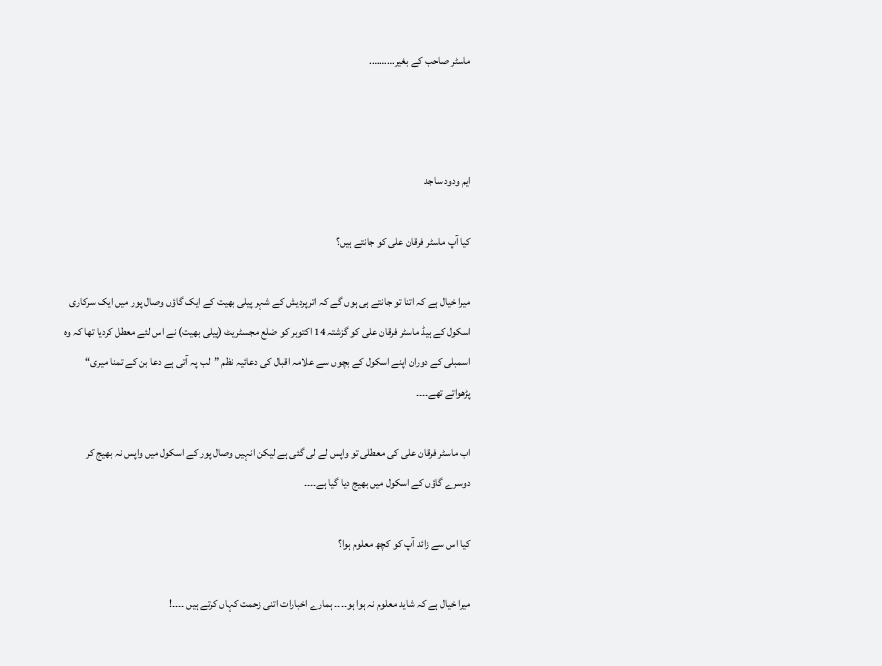ماسٹر صاحب کے بغیر……….



ایم ودود ساجد

کیا آپ ماسٹر فرقان علی کو جانتے ہیں؟

میرا خیال ہے کہ اتنا تو جانتے ہی ہوں گے کہ اترپردیش کے شہر پیلی بھیت کے ایک گاؤں وصال پور میں ایک سرکاری اسکول کے ہیڈ ماسٹر فرقان علی کو گزشتہ 14 اکتوبر کو ضلع مجسٹریٹ (پیلی بھیت) نے اس لئے معطل کردیا تھا کہ وہ اسمبلی کے دوران اپنے اسکول کے بچوں سے علامہ اقبال کی دعائیہ نظم ”لب پہ آتی ہے دعا بن کے تمنا میری“ پڑھواتے تھے۔۔۔۔

اب ماسٹر فرقان علی کی معطلی تو واپس لے لی گئی ہے لیکن انہیں وصال پور کے اسکول میں واپس نہ بھیج کر دوسرے گاؤں کے اسکول میں بھیج دیا گیا ہے۔۔۔۔

کیا اس سے زائد آپ کو کچھ معلوم ہوا؟

میرا خیال ہے کہ شاید معلوم نہ ہوا ہو۔۔۔۔ ہمارے اخبارات اتنی زحمت کہاں کرتے ہیں ۔۔۔۔!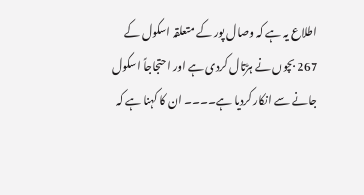اطلاع یہ ہے کہ وصال پور کے متعلقہ اسکول کے 267 بچوں نے ہڑتال کردی ہے اور احتجاجاً اسکول جانے سے انکار کردیا ہے۔۔۔۔ ان کا کہنا ہے کہ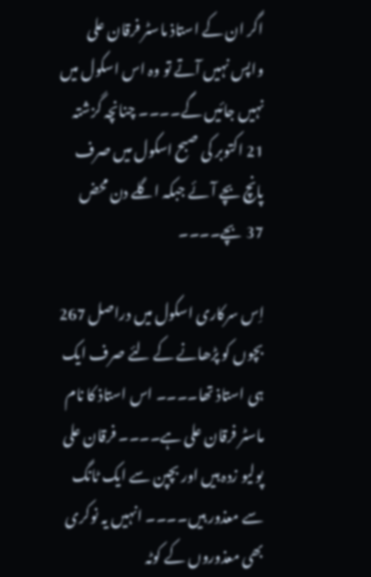اگر ان کے استاذ ماسٹر فرقان علی واپس نہیں آتے تو وہ اس اسکول میں نہیں جائیں گے۔۔۔۔ چنانچہ گزشتہ 21 اکتوبر کی صبح اسکول میں صرف پانچ بچے آئے جبکہ اگلے دن محض 37 بچے۔۔۔۔

اِس سرکاری اسکول میں دراصل 267 بچوں کو پڑھانے کے لئے صرف ایک ہی استاذ تھا۔۔۔۔ اس استاذ کا نام ماسٹر فرقان علی ہے۔۔۔۔ فرقان علی پولیو زدہ ہیں اور بچپن سے ایک ٹانگ سے معذور ہیں۔۔۔۔ انہیں یہ نوکری بھی معذوروں کے کوٹہ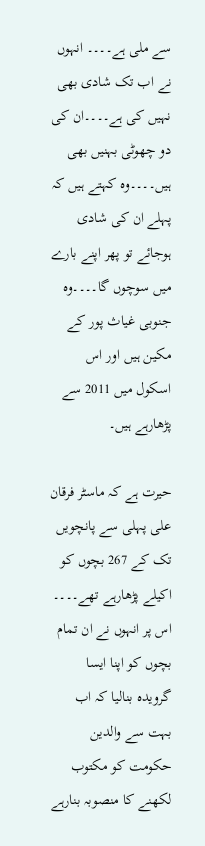سے ملی ہے۔۔۔۔ انہوں نے اب تک شادی بھی نہیں کی ہے۔۔۔۔ان کی دو چھوٹی بہنیں بھی ہیں۔۔۔۔وہ کہتے ہیں کہ پہلے ان کی شادی ہوجائے تو پھر اپنے بارے میں سوچوں گا۔۔۔۔وہ جنوبی غیاث پور کے مکین ہیں اور اس اسکول میں 2011 سے پڑھارہے ہیں۔

حیرت ہے کہ ماسٹر فرقان علی پہلی سے پانچویں تک کے 267 بچوں کو اکیلے پڑھارہے تھے۔۔۔۔ اس پر انہوں نے ان تمام بچوں کو اپنا ایسا گرویدہ بنالیا کہ اب بہت سے والدین حکومت کو مکتوب لکھنے کا منصوبہ بنارہے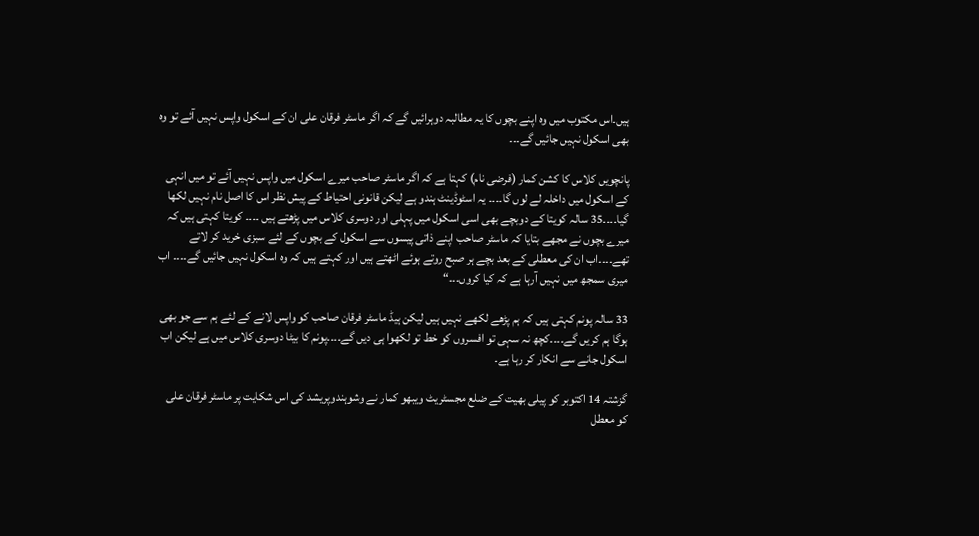ہیں۔اس مکتوب میں وہ اپنے بچوں کا یہ مطالبہ دوہرائیں گے کہ اگر ماسٹر فرقان علی ان کے اسکول واپس نہیں آئے تو وہ بھی اسکول نہیں جائیں گے۔۔۔

پانچویں کلاس کا کشن کمار (فرضی نام) کہتا ہے کہ اگر ماسٹر صاحب میرے اسکول میں واپس نہیں آئے تو میں انہی کے اسکول میں داخلہ لے لوں گا۔۔۔۔ یہ اسٹوڈینٹ ہندو ہے لیکن قانونی احتیاط کے پیش نظر اس کا اصل نام نہیں لکھا گیا۔۔۔۔35 سالہ کویتا کے دوبچے بھی اسی اسکول میں پہلی اور دوسری کلاس میں پڑھتے ہیں ۔۔۔۔ کویتا کہتی ہیں کہ میرے بچوں نے مجھے بتایا کہ ماسٹر صاحب اپنے ذاتی پیسوں سے اسکول کے بچوں کے لئے سبزی خرید کر لاتے تھے۔۔۔۔اب ان کی معطلی کے بعد بچے ہر صبح روتے ہوئے اٹھتے ہیں اور کہتے ہیں کہ وہ اسکول نہیں جائیں گے۔۔۔۔ اب میری سمجھ میں نہیں آرہا ہے کہ کیا کروں۔۔۔“

33 سالہ پونم کہتی ہیں کہ ہم پڑھے لکھے نہیں ہیں لیکن ہیڈ ماسٹر فرقان صاحب کو واپس لانے کے لئے ہم سے جو بھی ہوگا ہم کریں گے۔۔۔۔کچھ نہ سہی تو افسروں کو خط تو لکھوا ہی دیں گے۔۔۔۔پونم کا بیٹا دوسری کلاس میں ہے لیکن اب اسکول جانے سے انکار کر رہا ہے۔

گزشتہ 14 اکتوبر کو پیلی بھیت کے ضلع مجسٹریٹ ویبھو کمار نے وشوہندوپریشد کی اس شکایت پر ماسٹر فرقان علی کو معطل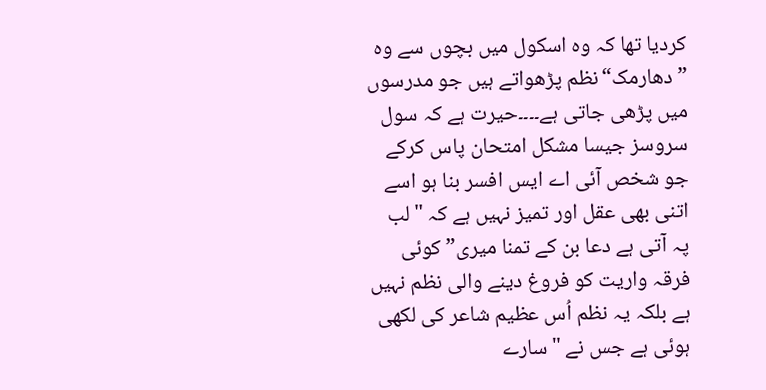کردیا تھا کہ وہ اسکول میں بچوں سے وہ ”دھارمک“نظم پڑھواتے ہیں جو مدرسوں میں پڑھی جاتی ہے۔۔۔۔حیرت ہے کہ سول سروسز جیسا مشکل امتحان پاس کرکے جو شخص آئی اے ایس افسر بنا ہو اسے اتنی بھی عقل اور تمیز نہیں ہے کہ "لب پہ آتی ہے دعا بن کے تمنا میری” کوئی فرقہ واریت کو فروغ دینے والی نظم نہیں ہے بلکہ یہ نظم اُس عظیم شاعر کی لکھی ہوئی ہے جس نے "سارے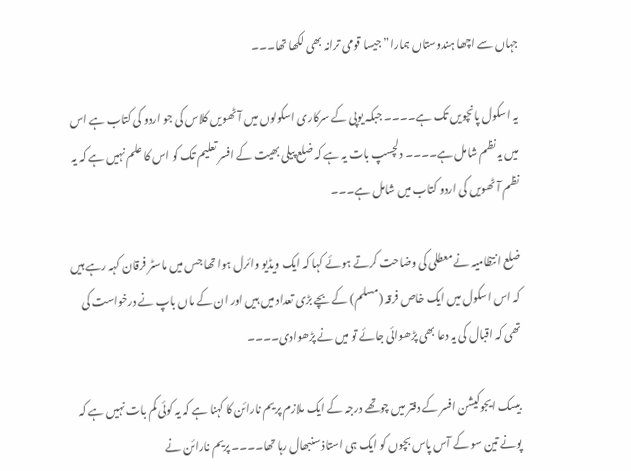جہاں سے اچھا ہندوستاں ہمارا” جیسا قومی ترانہ بھی لکھا تھا۔۔۔

یہ اسکول پانچویں تک ہے۔۔۔۔ جبکہ یوپی کے سرکاری اسکولوں میں آٹھویں کلاس کی جو اردو کی کتاب ہے اس میں یہ نظم شامل ہے۔۔۔۔ دلچسپ بات یہ ہے کہ ضلع پیلی بھیت کے افسر تعلیم تک کو اس کا علم نہیں ہے کہ یہ نظم آٹھویں کی اردو کتاب میں شامل ہے۔۔۔

ضلع انتظامیہ نے معطلی کی وضاحت کرتے ہوئے کہا کہ ایک ویڈیو وائرل ہوا تھا جس میں ماسٹر فرقان کہہ رہے ہیں کہ اس اسکول میں ایک خاص فرقہ (مسلم) کے بچے بڑی تعداد میں ہیں اور ان کے ماں باپ نے درخواست کی تھی کہ اقبال کی یہ دعا بھی پڑھوائی جائے تو میں نے پڑھوادی۔۔۔۔

بیسک ایجوکیشن افسر کے دفتر میں چوتھے درجہ کے ایک ملازم پریم نارائن کا کہنا ہے کہ یہ کوئی کم بات نہیں ہے کہ پونے تین سو کے آس پاس بچوں کو ایک ہی استاذ سنبھال رہا تھا۔۔۔۔ پریم نارائن نے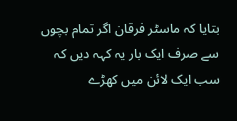بتایا کہ ماسٹر فرقان اگر تمام بچوں سے صرف ایک بار یہ کہہ دیں کہ سب ایک لائن میں کھڑے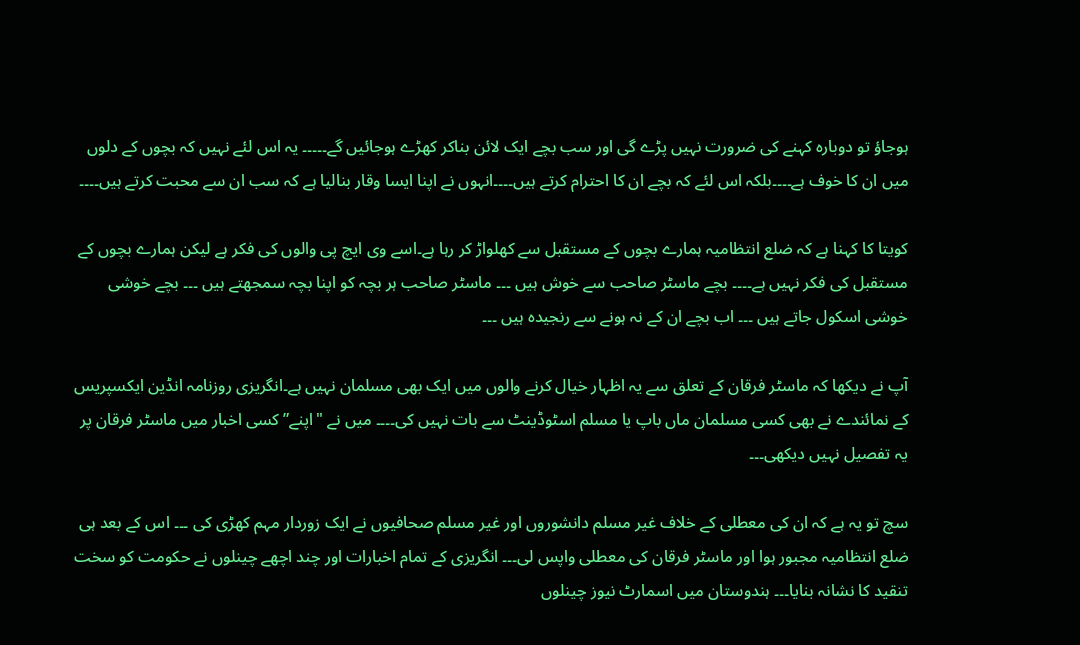ہوجاؤ تو دوبارہ کہنے کی ضرورت نہیں پڑے گی اور سب بچے ایک لائن بناکر کھڑے ہوجائیں گے۔۔۔۔۔ یہ اس لئے نہیں کہ بچوں کے دلوں میں ان کا خوف ہے۔۔۔۔بلکہ اس لئے کہ بچے ان کا احترام کرتے ہیں۔۔۔۔انہوں نے اپنا ایسا وقار بنالیا ہے کہ سب ان سے محبت کرتے ہیں۔۔۔۔

کویتا کا کہنا ہے کہ ضلع انتظامیہ ہمارے بچوں کے مستقبل سے کھلواڑ کر رہا ہے۔اسے وی ایچ پی والوں کی فکر ہے لیکن ہمارے بچوں کے مستقبل کی فکر نہیں ہے۔۔۔۔ بچے ماسٹر صاحب سے خوش ہیں ۔۔۔ ماسٹر صاحب ہر بچہ کو اپنا بچہ سمجھتے ہیں ۔۔۔ بچے خوشی خوشی اسکول جاتے ہیں ۔۔۔ اب بچے ان کے نہ ہونے سے رنجیدہ ہیں ۔۔۔

آپ نے دیکھا کہ ماسٹر فرقان کے تعلق سے یہ اظہار خیال کرنے والوں میں ایک بھی مسلمان نہیں ہے۔انگریزی روزنامہ انڈین ایکسپریس کے نمائندے نے بھی کسی مسلمان ماں باپ یا مسلم اسٹوڈینٹ سے بات نہیں کی۔۔۔۔ میں نے "اپنے” کسی اخبار میں ماسٹر فرقان پر یہ تفصیل نہیں دیکھی۔۔۔

سچ تو یہ ہے کہ ان کی معطلی کے خلاف غیر مسلم دانشوروں اور غیر مسلم صحافیوں نے ایک زوردار مہم کھڑی کی ۔۔۔ اس کے بعد ہی ضلع انتظامیہ مجبور ہوا اور ماسٹر فرقان کی معطلی واپس لی۔۔۔ انگریزی کے تمام اخبارات اور چند اچھے چینلوں نے حکومت کو سخت تنقید کا نشانہ بنایا۔۔۔ ہندوستان میں اسمارٹ نیوز چینلوں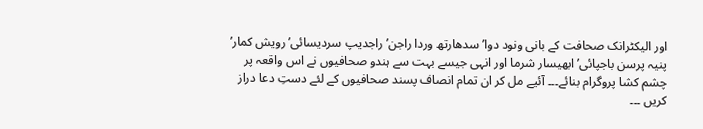اور الیکٹرانک صحافت کے بانی ونود دوا’ سدھارتھ وردا راجن’ راجدیپ سردیسائی’ رویش کمار’ پنیہ پرسن باجپائی’ ابھیسار شرما اور انہی جیسے بہت سے ہندو صحافیوں نے اس واقعہ پر چشم کشا پروگرام بنائے۔۔۔ آئیے مل کر ان تمام انصاف پسند صحافیوں کے لئے دستِ دعا دراز کریں ۔۔۔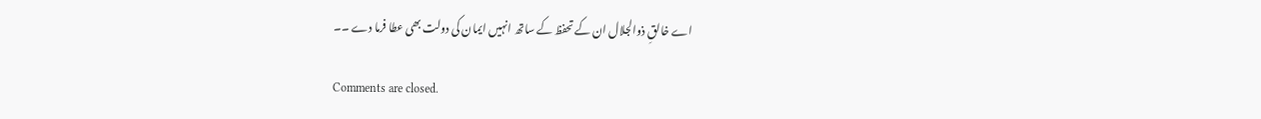اے خالقِ ذوالجلال ان کے تحفظ کے ساتھ انہیں ایمان کی دولت بھی عطا فرما دے ۔۔

Comments are closed.